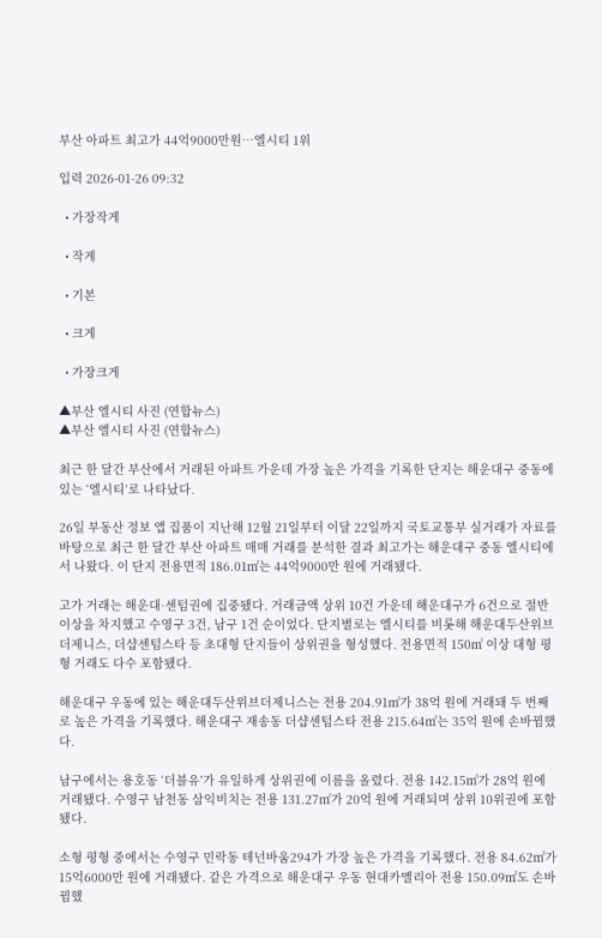부산 아파트 최고가 44억9000만원…엘시티 1위

입력 2026-01-26 09:32

  • 가장작게

  • 작게

  • 기본

  • 크게

  • 가장크게

▲부산 엘시티 사진 (연합뉴스)
▲부산 엘시티 사진 (연합뉴스)

최근 한 달간 부산에서 거래된 아파트 가운데 가장 높은 가격을 기록한 단지는 해운대구 중동에 있는 ‘엘시티’로 나타났다.

26일 부동산 정보 앱 집품이 지난해 12월 21일부터 이달 22일까지 국토교통부 실거래가 자료를 바탕으로 최근 한 달간 부산 아파트 매매 거래를 분석한 결과 최고가는 해운대구 중동 엘시티에서 나왔다. 이 단지 전용면적 186.01㎡는 44억9000만 원에 거래됐다.

고가 거래는 해운대·센텀권에 집중됐다. 거래금액 상위 10건 가운데 해운대구가 6건으로 절반 이상을 차지했고 수영구 3건, 남구 1건 순이었다. 단지별로는 엘시티를 비롯해 해운대두산위브더제니스, 더샵센텀스타 등 초대형 단지들이 상위권을 형성했다. 전용면적 150㎡ 이상 대형 평형 거래도 다수 포함됐다.

해운대구 우동에 있는 해운대두산위브더제니스는 전용 204.91㎡가 38억 원에 거래돼 두 번째로 높은 가격을 기록했다. 해운대구 재송동 더샵센텀스타 전용 215.64㎡는 35억 원에 손바뀜했다.

남구에서는 용호동 ‘더블유’가 유일하게 상위권에 이름을 올렸다. 전용 142.15㎡가 28억 원에 거래됐다. 수영구 남천동 삼익비치는 전용 131.27㎡가 20억 원에 거래되며 상위 10위권에 포함됐다.

소형 평형 중에서는 수영구 민락동 테넌바움294가 가장 높은 가격을 기록했다. 전용 84.62㎡가 15억6000만 원에 거래됐다. 같은 가격으로 해운대구 우동 현대카멜리아 전용 150.09㎡도 손바뀜했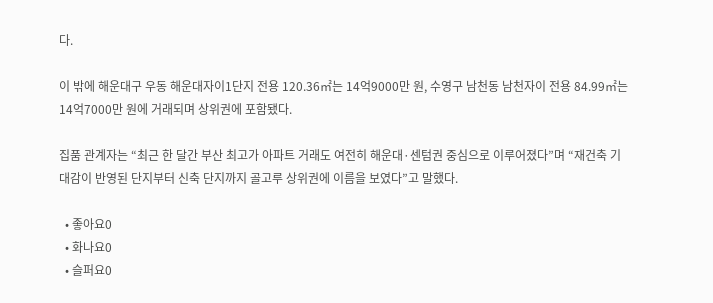다.

이 밖에 해운대구 우동 해운대자이1단지 전용 120.36㎡는 14억9000만 원, 수영구 남천동 남천자이 전용 84.99㎡는 14억7000만 원에 거래되며 상위권에 포함됐다.

집품 관계자는 “최근 한 달간 부산 최고가 아파트 거래도 여전히 해운대·센텀권 중심으로 이루어졌다”며 “재건축 기대감이 반영된 단지부터 신축 단지까지 골고루 상위권에 이름을 보였다”고 말했다.

  • 좋아요0
  • 화나요0
  • 슬퍼요0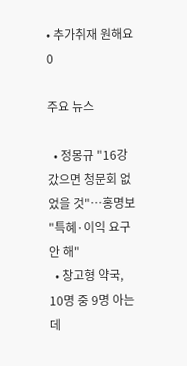• 추가취재 원해요0

주요 뉴스

  • 정몽규 "16강 갔으면 청문회 없었을 것"…홍명보 "특혜·이익 요구 안 해"
  • 창고형 약국, 10명 중 9명 아는데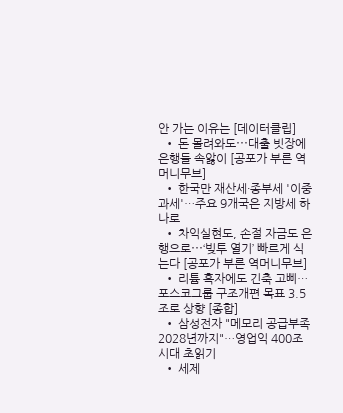안 가는 이유는 [데이터클립]
  • 돈 몰려와도⋯대출 빗장에 은행들 속앓이 [공포가 부른 역머니무브]
  • 한국만 재산세·종부세 '이중 과세'…주요 9개국은 지방세 하나로
  • 차익실현도, 손절 자금도 은행으로⋯‘빚투 열기’ 빠르게 식는다 [공포가 부른 역머니무브]
  • 리튬 흑자에도 긴축 고삐…포스코그룹 구조개편 목표 3.5조로 상향 [종합]
  • 삼성전자 "메모리 공급부족 2028년까지"…영업익 400조 시대 초읽기
  • 세제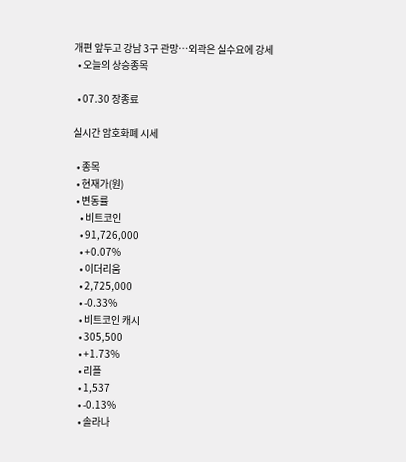개편 앞두고 강남 3구 관망⋯외곽은 실수요에 강세
  • 오늘의 상승종목

  • 07.30 장종료

실시간 암호화폐 시세

  • 종목
  • 현재가(원)
  • 변동률
    • 비트코인
    • 91,726,000
    • +0.07%
    • 이더리움
    • 2,725,000
    • -0.33%
    • 비트코인 캐시
    • 305,500
    • +1.73%
    • 리플
    • 1,537
    • -0.13%
    • 솔라나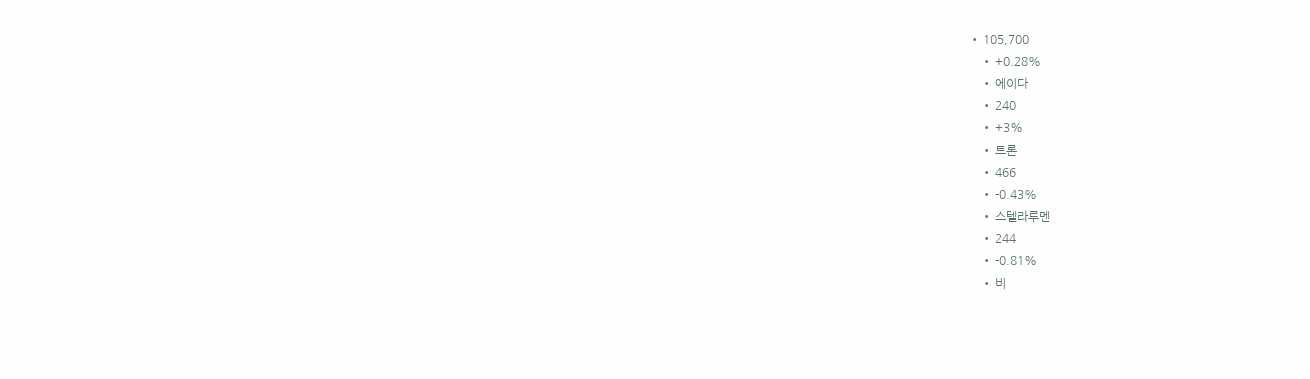• 105,700
    • +0.28%
    • 에이다
    • 240
    • +3%
    • 트론
    • 466
    • -0.43%
    • 스텔라루멘
    • 244
    • -0.81%
    • 비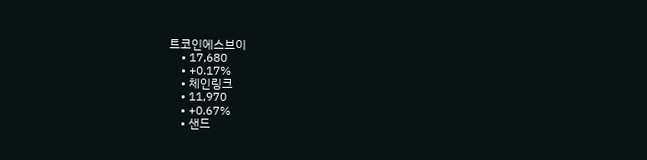트코인에스브이
    • 17,680
    • +0.17%
    • 체인링크
    • 11,970
    • +0.67%
    • 샌드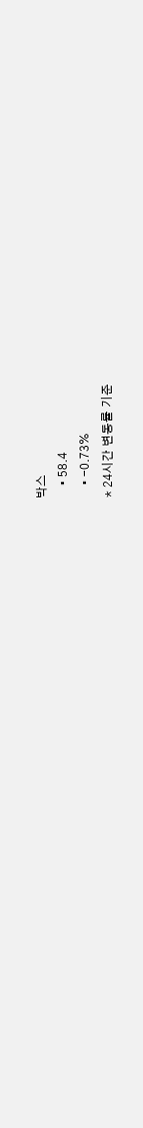박스
    • 58.4
    • -0.73%
* 24시간 변동률 기준